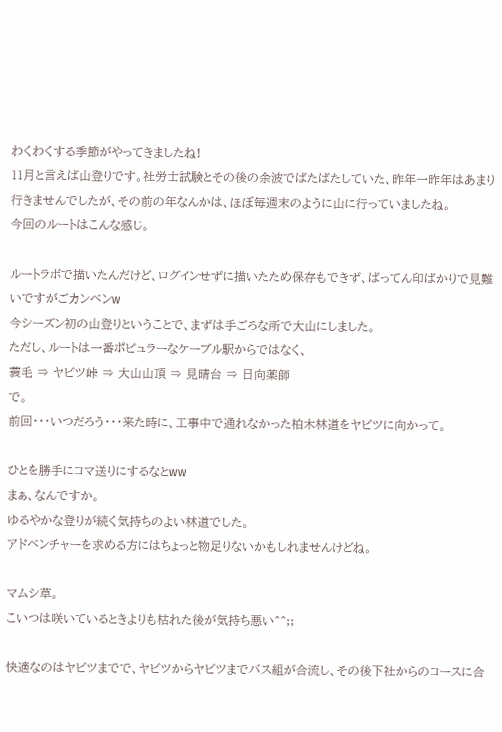わくわくする季節がやってきましたね!
11月と言えば山登りです。社労士試験とその後の余波でばたばたしていた、昨年一昨年はあまり行きませんでしたが、その前の年なんかは、ほぼ毎週末のように山に行っていましたね。
今回のルートはこんな感じ。

ルートラボで描いたんだけど、ログインせずに描いたため保存もできず、ばってん印ばかりで見難いですがごカンベンw
今シーズン初の山登りということで、まずは手ごろな所で大山にしました。
ただし、ルートは一番ポピュラーなケーブル駅からではなく、
蓑毛 ⇒ ヤビツ峠 ⇒ 大山山頂 ⇒ 見晴台 ⇒ 日向薬師
で。
前回・・・いつだろう・・・来た時に、工事中で通れなかった柏木林道をヤビツに向かって。

ひとを勝手にコマ送りにするなとww
まぁ、なんですか。
ゆるやかな登りが続く気持ちのよい林道でした。
アドベンチャーを求める方にはちょっと物足りないかもしれませんけどね。

マムシ草。
こいつは咲いているときよりも枯れた後が気持ち悪い^^;;

快適なのはヤビツまでで、ヤビツからヤビツまでバス組が合流し、その後下社からのコースに合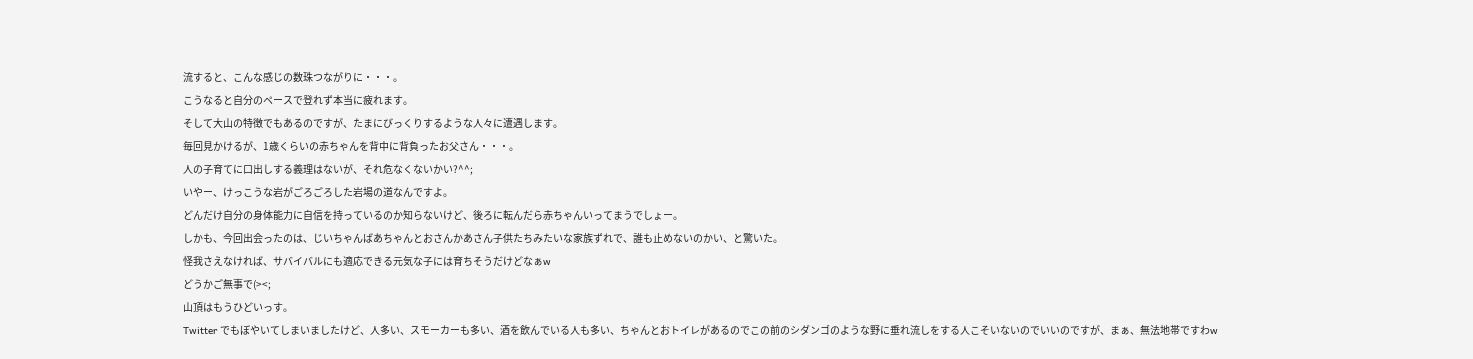流すると、こんな感じの数珠つながりに・・・。
こうなると自分のペースで登れず本当に疲れます。
そして大山の特徴でもあるのですが、たまにびっくりするような人々に遭遇します。
毎回見かけるが、1歳くらいの赤ちゃんを背中に背負ったお父さん・・・。
人の子育てに口出しする義理はないが、それ危なくないかい?^^;
いやー、けっこうな岩がごろごろした岩場の道なんですよ。
どんだけ自分の身体能力に自信を持っているのか知らないけど、後ろに転んだら赤ちゃんいってまうでしょー。
しかも、今回出会ったのは、じいちゃんばあちゃんとおさんかあさん子供たちみたいな家族ずれで、誰も止めないのかい、と驚いた。
怪我さえなければ、サバイバルにも適応できる元気な子には育ちそうだけどなぁw
どうかご無事で(><;
山頂はもうひどいっす。
Twitter でもぼやいてしまいましたけど、人多い、スモーカーも多い、酒を飲んでいる人も多い、ちゃんとおトイレがあるのでこの前のシダンゴのような野に垂れ流しをする人こそいないのでいいのですが、まぁ、無法地帯ですわw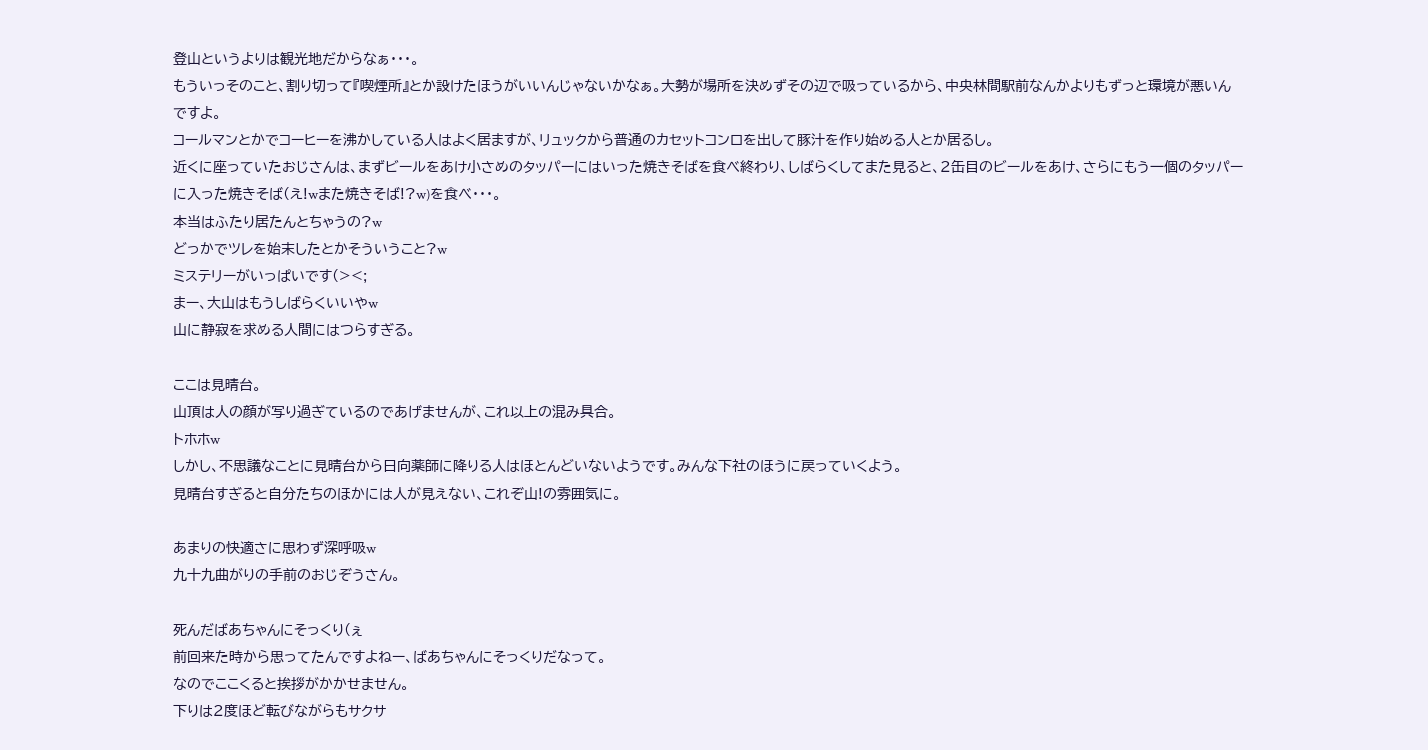登山というよりは観光地だからなぁ・・・。
もういっそのこと、割り切って『喫煙所』とか設けたほうがいいんじゃないかなぁ。大勢が場所を決めずその辺で吸っているから、中央林間駅前なんかよりもずっと環境が悪いんですよ。
コールマンとかでコーヒーを沸かしている人はよく居ますが、リュックから普通のカセットコンロを出して豚汁を作り始める人とか居るし。
近くに座っていたおじさんは、まずビールをあけ小さめのタッパーにはいった焼きそばを食べ終わり、しばらくしてまた見ると、2缶目のビールをあけ、さらにもう一個のタッパーに入った焼きそば(え!wまた焼きそば!?w)を食べ・・・。
本当はふたり居たんとちゃうの?w
どっかでツレを始末したとかそういうこと?w
ミステリーがいっぱいです(><;
まー、大山はもうしばらくいいやw
山に静寂を求める人間にはつらすぎる。

ここは見晴台。
山頂は人の顔が写り過ぎているのであげませんが、これ以上の混み具合。
トホホw
しかし、不思議なことに見晴台から日向薬師に降りる人はほとんどいないようです。みんな下社のほうに戻っていくよう。
見晴台すぎると自分たちのほかには人が見えない、これぞ山!の雰囲気に。

あまりの快適さに思わず深呼吸w
九十九曲がりの手前のおじぞうさん。

死んだばあちゃんにそっくり(ぇ
前回来た時から思ってたんですよねー、ばあちゃんにそっくりだなって。
なのでここくると挨拶がかかせません。
下りは2度ほど転びながらもサクサ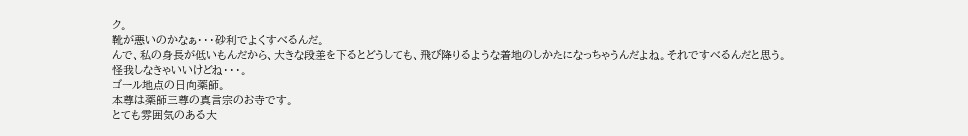ク。
靴が悪いのかなぁ・・・砂利でよくすべるんだ。
んで、私の身長が低いもんだから、大きな段差を下るとどうしても、飛び降りるような着地のしかたになっちゃうんだよね。それですべるんだと思う。
怪我しなきゃいいけどね・・・。
ゴール地点の日向薬師。
本尊は薬師三尊の真言宗のお寺です。
とても雰囲気のある大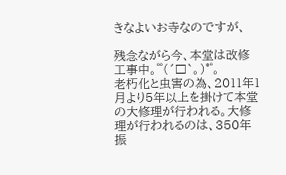きなよいお寺なのですが、

残念ながら今、本堂は改修工事中。゜゜(´□`。)°゜。
老朽化と虫害の為、2011年1月より5年以上を掛けて本堂の大修理が行われる。大修理が行われるのは、350年振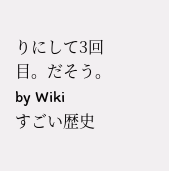りにして3回目。だそう。by Wiki
すごい歴史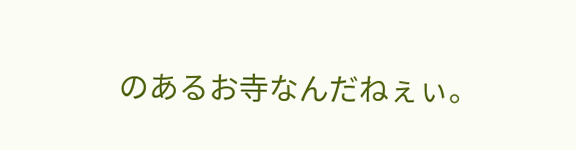のあるお寺なんだねぇぃ。